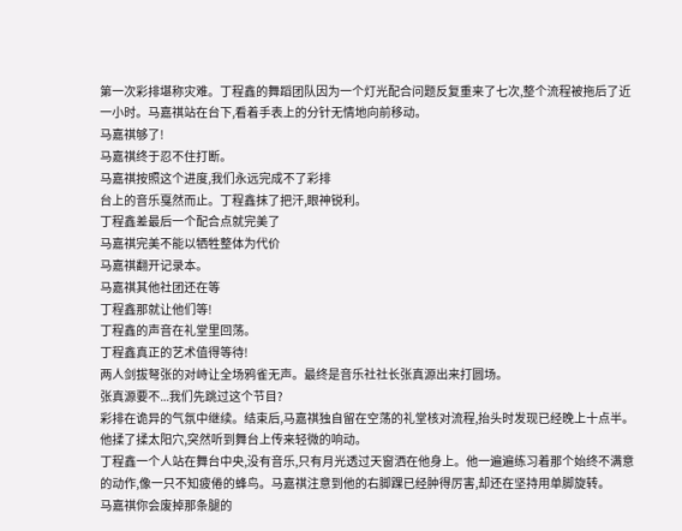第一次彩排堪称灾难。丁程鑫的舞蹈团队因为一个灯光配合问题反复重来了七次,整个流程被拖后了近一小时。马嘉祺站在台下,看着手表上的分针无情地向前移动。
马嘉祺够了!
马嘉祺终于忍不住打断。
马嘉祺按照这个进度,我们永远完成不了彩排
台上的音乐戛然而止。丁程鑫抹了把汗,眼神锐利。
丁程鑫差最后一个配合点就完美了
马嘉祺完美不能以牺牲整体为代价
马嘉祺翻开记录本。
马嘉祺其他社团还在等
丁程鑫那就让他们等!
丁程鑫的声音在礼堂里回荡。
丁程鑫真正的艺术值得等待!
两人剑拔弩张的对峙让全场鸦雀无声。最终是音乐社社长张真源出来打圆场。
张真源要不...我们先跳过这个节目?
彩排在诡异的气氛中继续。结束后,马嘉祺独自留在空荡的礼堂核对流程,抬头时发现已经晚上十点半。他揉了揉太阳穴,突然听到舞台上传来轻微的响动。
丁程鑫一个人站在舞台中央,没有音乐,只有月光透过天窗洒在他身上。他一遍遍练习着那个始终不满意的动作,像一只不知疲倦的蜂鸟。马嘉祺注意到他的右脚踝已经肿得厉害,却还在坚持用单脚旋转。
马嘉祺你会废掉那条腿的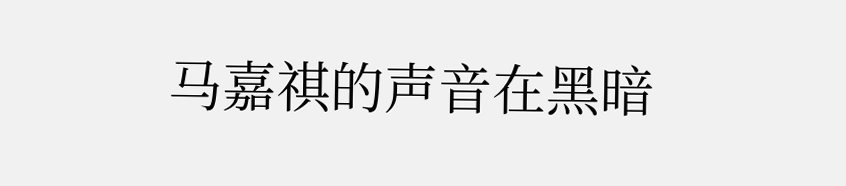马嘉祺的声音在黑暗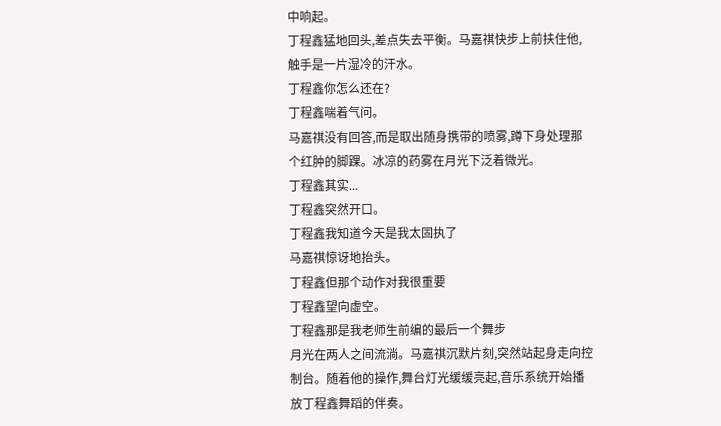中响起。
丁程鑫猛地回头,差点失去平衡。马嘉祺快步上前扶住他,触手是一片湿冷的汗水。
丁程鑫你怎么还在?
丁程鑫喘着气问。
马嘉祺没有回答,而是取出随身携带的喷雾,蹲下身处理那个红肿的脚踝。冰凉的药雾在月光下泛着微光。
丁程鑫其实...
丁程鑫突然开口。
丁程鑫我知道今天是我太固执了
马嘉祺惊讶地抬头。
丁程鑫但那个动作对我很重要
丁程鑫望向虚空。
丁程鑫那是我老师生前编的最后一个舞步
月光在两人之间流淌。马嘉祺沉默片刻,突然站起身走向控制台。随着他的操作,舞台灯光缓缓亮起,音乐系统开始播放丁程鑫舞蹈的伴奏。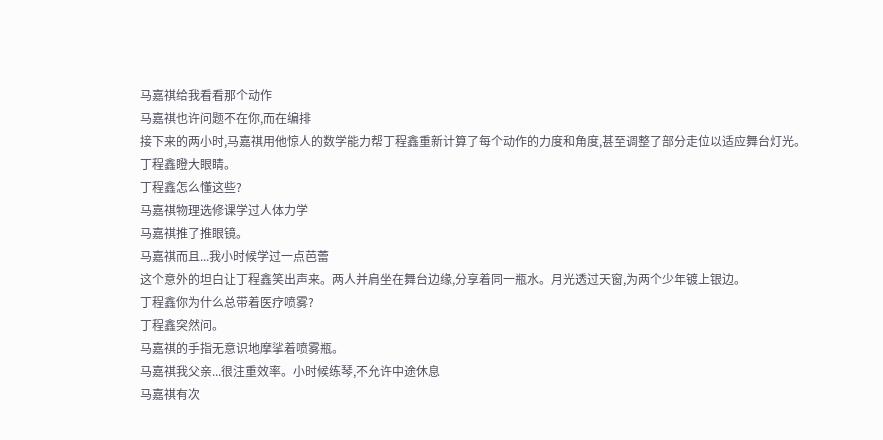马嘉祺给我看看那个动作
马嘉祺也许问题不在你,而在编排
接下来的两小时,马嘉祺用他惊人的数学能力帮丁程鑫重新计算了每个动作的力度和角度,甚至调整了部分走位以适应舞台灯光。
丁程鑫瞪大眼睛。
丁程鑫怎么懂这些?
马嘉祺物理选修课学过人体力学
马嘉祺推了推眼镜。
马嘉祺而且...我小时候学过一点芭蕾
这个意外的坦白让丁程鑫笑出声来。两人并肩坐在舞台边缘,分享着同一瓶水。月光透过天窗,为两个少年镀上银边。
丁程鑫你为什么总带着医疗喷雾?
丁程鑫突然问。
马嘉祺的手指无意识地摩挲着喷雾瓶。
马嘉祺我父亲...很注重效率。小时候练琴,不允许中途休息
马嘉祺有次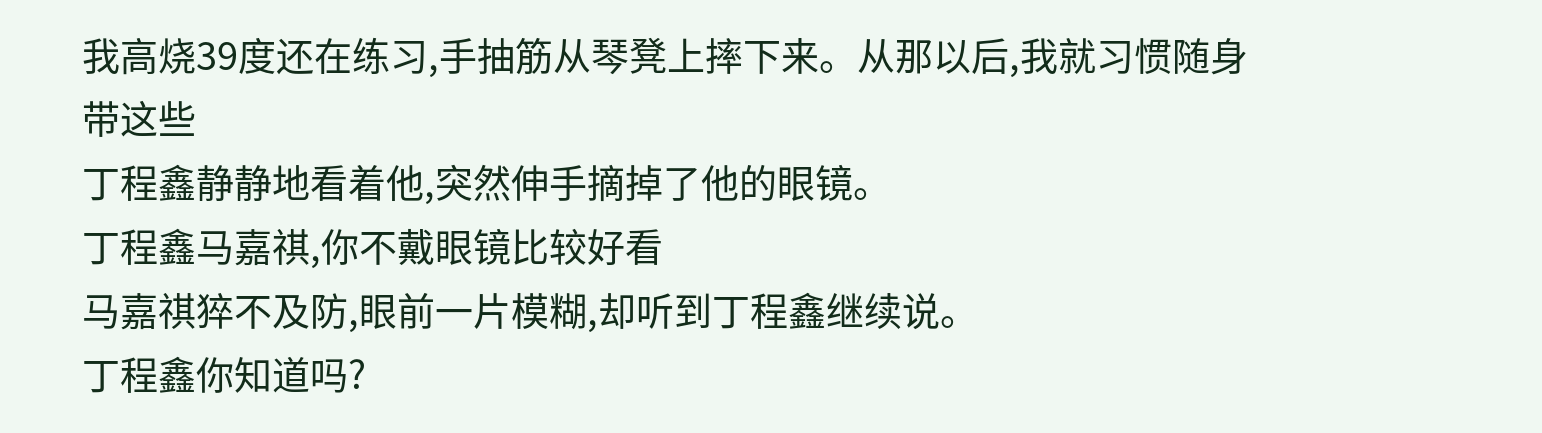我高烧39度还在练习,手抽筋从琴凳上摔下来。从那以后,我就习惯随身带这些
丁程鑫静静地看着他,突然伸手摘掉了他的眼镜。
丁程鑫马嘉祺,你不戴眼镜比较好看
马嘉祺猝不及防,眼前一片模糊,却听到丁程鑫继续说。
丁程鑫你知道吗?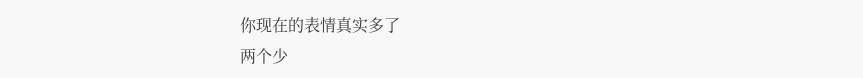你现在的表情真实多了
两个少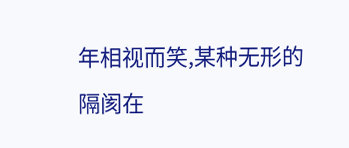年相视而笑,某种无形的隔阂在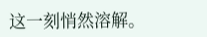这一刻悄然溶解。